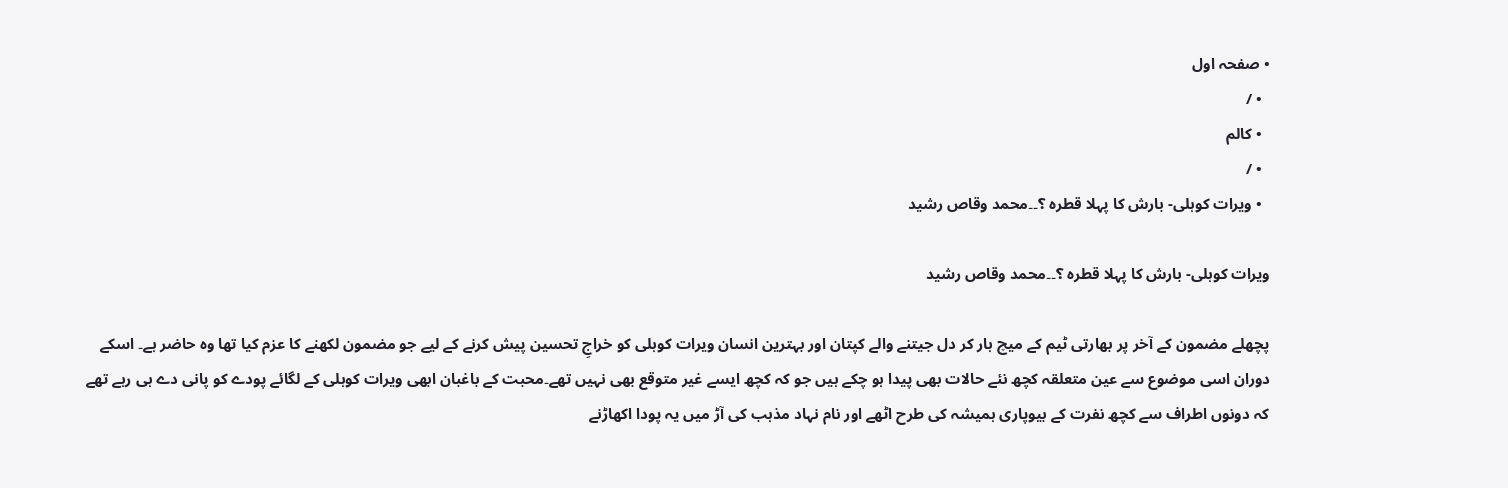• صفحہ اول
  • /
  • کالم
  • /
  • ویرات کوہلی- بارش کا پہلا قطرہ ؟۔۔محمد وقاص رشید

ویرات کوہلی- بارش کا پہلا قطرہ ؟۔۔محمد وقاص رشید

پچھلے مضمون کے آخر پر بھارتی ٹیم کے میچ ہار کر دل جیتنے والے کپتان اور بہترین انسان ویرات کوہلی کو خراجِ تحسین پیش کرنے کے لیے جو مضمون لکھنے کا عزم کیا تھا وہ حاضر ہے۔ اسکے دوران اسی موضوع سے عین متعلقہ کچھ نئے حالات بھی پیدا ہو چکے ہیں جو کہ کچھ ایسے غیر متوقع بھی نہیں تھے۔محبت کے باغبان ابھی ویرات کوہلی کے لگائے پودے کو پانی دے ہی رہے تھے کہ دونوں اطراف سے کچھ نفرت کے بیوپاری ہمیشہ کی طرح اٹھے اور نام نہاد مذہب کی آڑ میں یہ پودا اکھاڑنے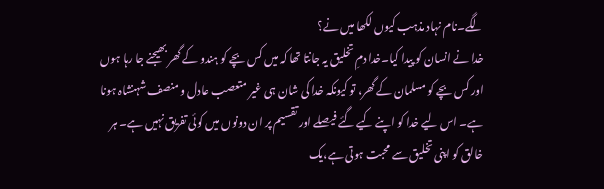لگے۔نام نہاد مذہب کیوں لکھا میں نے؟
خدا نے انسان کو پیدا کیا۔خدا دمِ تخلیق یہ جانتا تھا کہ میں کس بچے کو ہندو کے گھر بھیجنے جا رہا ہوں اور کس بچے کو مسلمان کے گھر، تو کیونکہ خدا کی شان ہی غیر متعصب عادل و منصف شہنشاہ ہونا ہے۔ اس لیے خدا کو اپنے کیے گئے فیصلے اور تقسیم پر ان دونوں میں کوئی تفریق نہیں ہے۔ ہر خالق کو اپنی تخلیق سے محبت ہوتی ہے،یک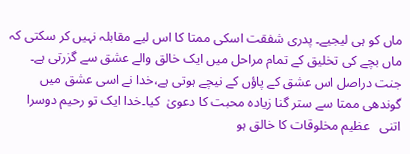ماں کو ہی لیجیے۔ پدری شفقت اسکی ممتا کا اس لیے مقابلہ نہیں کر سکتی کہ ماں بچے کی تخلیق کے تمام مراحل میں ایک خالق والے عشق سے گزرتی ہے۔ جنت دراصل اس عشق کے پاؤں کے نیچے ہوتی ہے،خدا نے اسی عشق میں گوندھی ممتا سے ستر گنا زیادہ محبت کا دعویٰ  کیا۔خدا ایک تو رحیم دوسرا اتنی   عظیم مخلوقات کا خالق ہو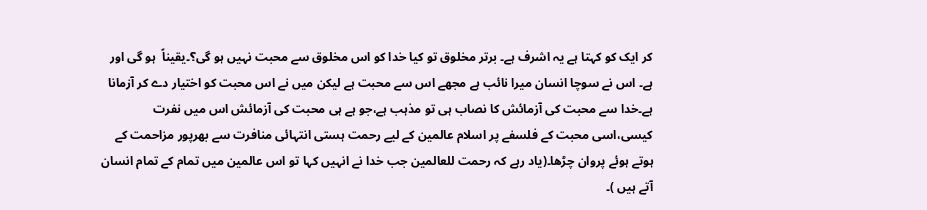کر ایک کو کہتا ہے یہ اشرف ہے۔ برتر مخلوق تو کیا خدا کو اس مخلوق سے محبت نہیں ہو گی؟۔یقیناً  ہو گی اور ہے۔ اس نے سوچا انسان میرا نائب ہے مجھے اس سے محبت ہے لیکن میں نے اس محبت کو اختیار دے کر آزمانا ہے۔خدا سے محبت کی آزمائش کا نصاب ہی تو مذہب ہے،جو ہے ہی محبت کی آزمائش اس میں نفرت کیسی،اسی محبت کے فلسفے پر اسلام عالمین کے لیے رحمت ہستی انتہائی منافرت سے بھرپور مزاحمت کے ہوتے ہوئے پروان چڑھا۔(یاد رہے کہ رحمت للعالمین جب خدا نے انہیں کہا تو اس عالمین میں تمام کے تمام انسان آتے ہیں )۔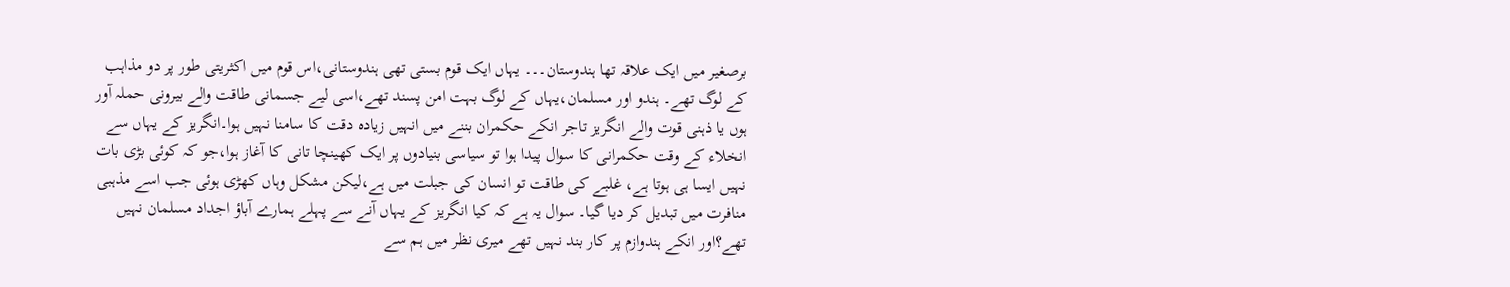برصغیر میں ایک علاقہ تھا ہندوستان۔۔۔ یہاں ایک قوم بستی تھی ہندوستانی،اس قوم میں اکثریتی طور پر دو مذاہب کے لوگ تھے۔ ہندو اور مسلمان،یہاں کے لوگ بہت امن پسند تھے،اسی لیے جسمانی طاقت والے بیرونی حملہ آور ہوں یا ذہنی قوت والے انگریز تاجر انکے حکمران بننے میں انہیں زیادہ دقت کا سامنا نہیں ہوا۔انگریز کے یہاں سے انخلاء کے وقت حکمرانی کا سوال پیدا ہوا تو سیاسی بنیادوں پر ایک کھینچا تانی کا آغاز ہوا،جو کہ کوئی بڑی بات نہیں ایسا ہی ہوتا ہے، غلبے کی طاقت تو انسان کی جبلت میں ہے،لیکن مشکل وہاں کھڑی ہوئی جب اسے مذہبی منافرت میں تبدیل کر دیا گیا۔ سوال یہ ہے کہ کیا انگریز کے یہاں آنے سے پہلے ہمارے آباؤ اجداد مسلمان نہیں تھے؟اور انکے ہندوازم پر کار بند نہیں تھے میری نظر میں ہم سے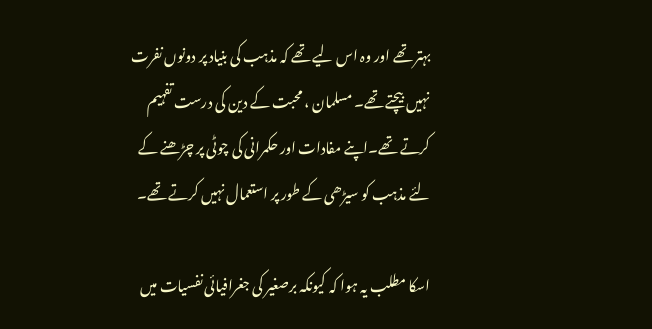بہتر تھے اور وہ اس لیے تھے کہ مذہب کی بنیاد پر دونوں نفرت نہیں بیچتے تھے۔ مسلمان ، محبت کے دین کی درست تفہیم کرتے تھے۔اپنے مفادات اور حکمرانی کی چوٹی پر چڑھنے کے لئے مذہب کو سیڑھی کے طور پر استعمال نہیں کرتے تھے۔

اسکا مطلب یہ ہوا کہ کیونکہ برصغیر کی جغرافیائی نفسیات میں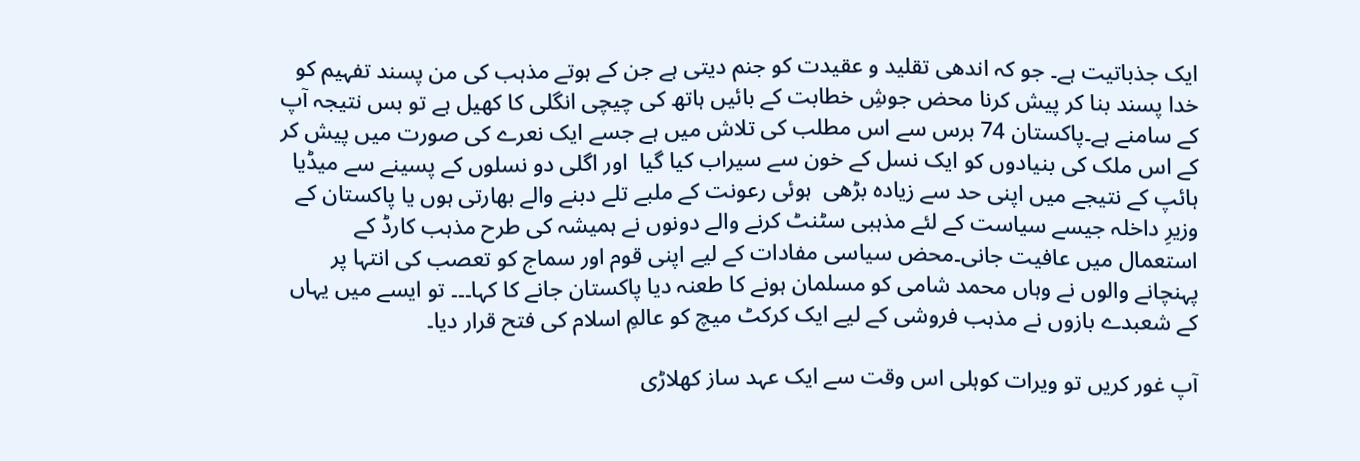ایک جذباتیت ہے۔ جو کہ اندھی تقلید و عقیدت کو جنم دیتی ہے جن کے ہوتے مذہب کی من پسند تفہیم کو خدا پسند بنا کر پیش کرنا محض جوشِ خطابت کے بائیں ہاتھ کی چیچی انگلی کا کھیل ہے تو بس نتیجہ آپ کے سامنے ہے۔پاکستان 74 برس سے اس مطلب کی تلاش میں ہے جسے ایک نعرے کی صورت میں پیش کر کے اس ملک کی بنیادوں کو ایک نسل کے خون سے سیراب کیا گیا  اور اگلی دو نسلوں کے پسینے سے میڈیا ہائپ کے نتیجے میں اپنی حد سے زیادہ بڑھی  ہوئی رعونت کے ملبے تلے دبنے والے بھارتی ہوں یا پاکستان کے وزیرِ داخلہ جیسے سیاست کے لئے مذہبی سٹنٹ کرنے والے دونوں نے ہمیشہ کی طرح مذہب کارڈ کے استعمال میں عافیت جانی۔محض سیاسی مفادات کے لیے اپنی قوم اور سماج کو تعصب کی انتہا پر پہنچانے والوں نے وہاں محمد شامی کو مسلمان ہونے کا طعنہ دیا پاکستان جانے کا کہا۔۔۔ تو ایسے میں یہاں کے شعبدے بازوں نے مذہب فروشی کے لیے ایک کرکٹ میچ کو عالمِ اسلام کی فتح قرار دیا۔

آپ غور کریں تو ویرات کوہلی اس وقت سے ایک عہد ساز کھلاڑی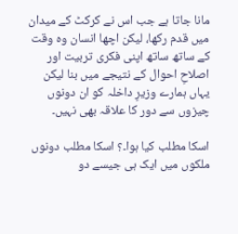مانا جاتا ہے جب اس نے کرکٹ کے میدان میں قدم رکھا، لیکن اچھا انسان وہ وقت کے ساتھ ساتھ اپنی فکری تربیت اور اصلاحِ احوال کے نتیجے میں بنا لیکن یہاں ہمارے وزیرِ داخلہ کو ان دونوں چیزوں سے دور کا علاقہ بھی نہیں۔

اسکا مطلب کیا ہوا۔؟ اسکا مطلب دونوں ملکوں میں ایک ہی جیسے دو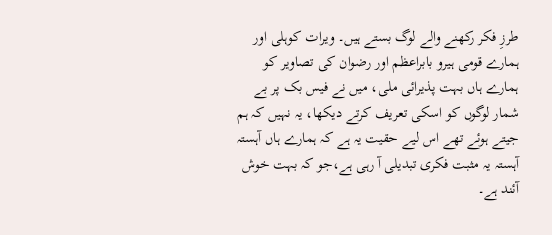طرزِ فکر رکھنے والے لوگ بستے ہیں۔ ویرات کوہلی اور ہمارے قومی ہیرو بابراعظم اور رضوان کی تصاویر کو ہمارے ہاں بہت پذیرائی ملی، میں نے فیس بک پر بے شمار لوگوں کو اسکی تعریف کرتے دیکھا، یہ نہیں کہ ہم جیتے ہوئے تھے اس لیے حقیت یہ ہے کہ ہمارے ہاں آہستہ آہستہ یہ مثبت فکری تبدیلی آ رہی ہے،جو کہ بہت خوش آئند ہے۔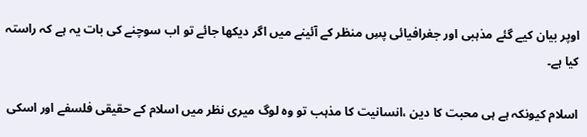اوپر بیان کیے گئے مذہبی اور جغرافیائی پسِ منظر کے آئینے میں اگر دیکھا جائے تو اب سوچنے کی بات یہ ہے کہ راستہ کیا ہے۔

اسلام کیونکہ ہے ہی محبت کا دین ،انسانیت کا مذہب تو وہ لوگ میری نظر میں اسلام کے حقیقی فلسفے اور اسکی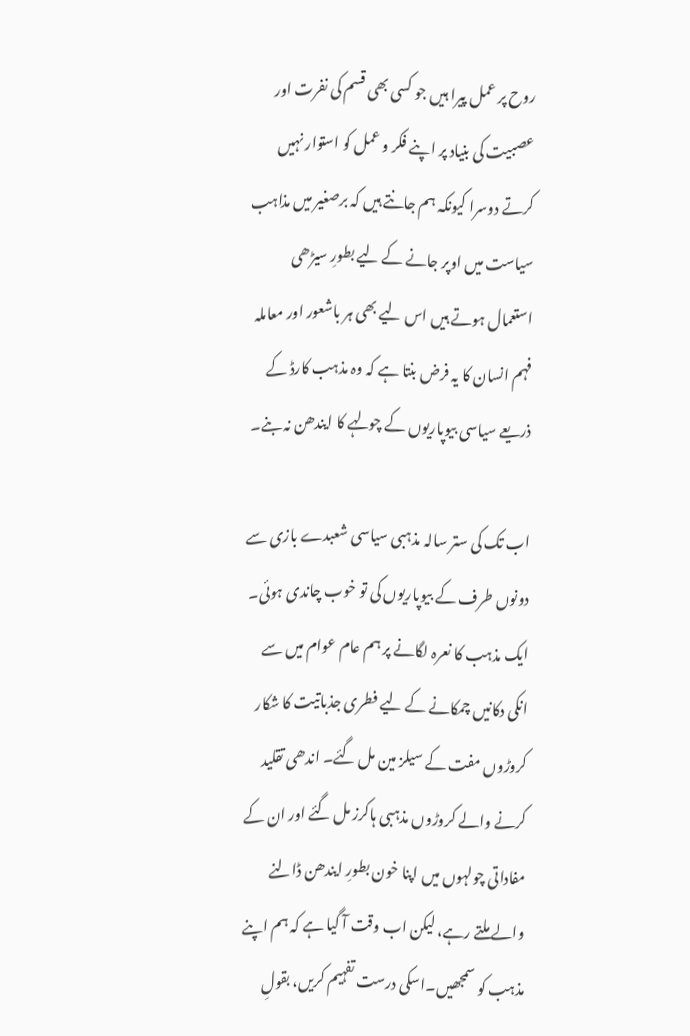روح پر عمل پیرا ہیں جو کسی بھی قسم کی نفرت اور عصبیت کی بنیاد پر اپنے فکر و عمل کو استوار نہیں کرتے دوسرا کیونکہ ہم جانتے ہیں کہ برصغیر میں مذاہب سیاست میں اوپر جانے کے لیے بطورِ سیڑھی استعمال ہوتے ہیں اس لیے بھی ہر باشعور اور معاملہ فہم انسان کا یہ فرض بنتا ہے کہ وہ مذہب کارڈ کے ذریعے سیاسی بیوپاریوں کے چولہے کا ایندھن نہ بنے۔

اب تک کی ستر سالہ مذہبی سیاسی شعبدے بازی سے دونوں طرف کے بیوپاریوں کی تو خوب چاندی ہوئی۔
ایک مذہب کا نعرہ لگانے پر ہم عام عوام میں سے انکی دکانیں چمکانے کے لیے فطری جذباتیت کا شکار کروڑوں مفت کے سیلز مین مل گئے۔ اندھی تقلید کرنے والے کروڑوں مذہبی ہاکرز مل گئے اور ان کے مفاداتی چولہوں میں اپنا خون بطورِ ایندھن ڈالنے والے ملتے رہے، لیکن اب وقت آ گیا ہے کہ ہم اپنے مذہب کو سمجھیں۔اسکی درست تفہیم کریں، بقولِ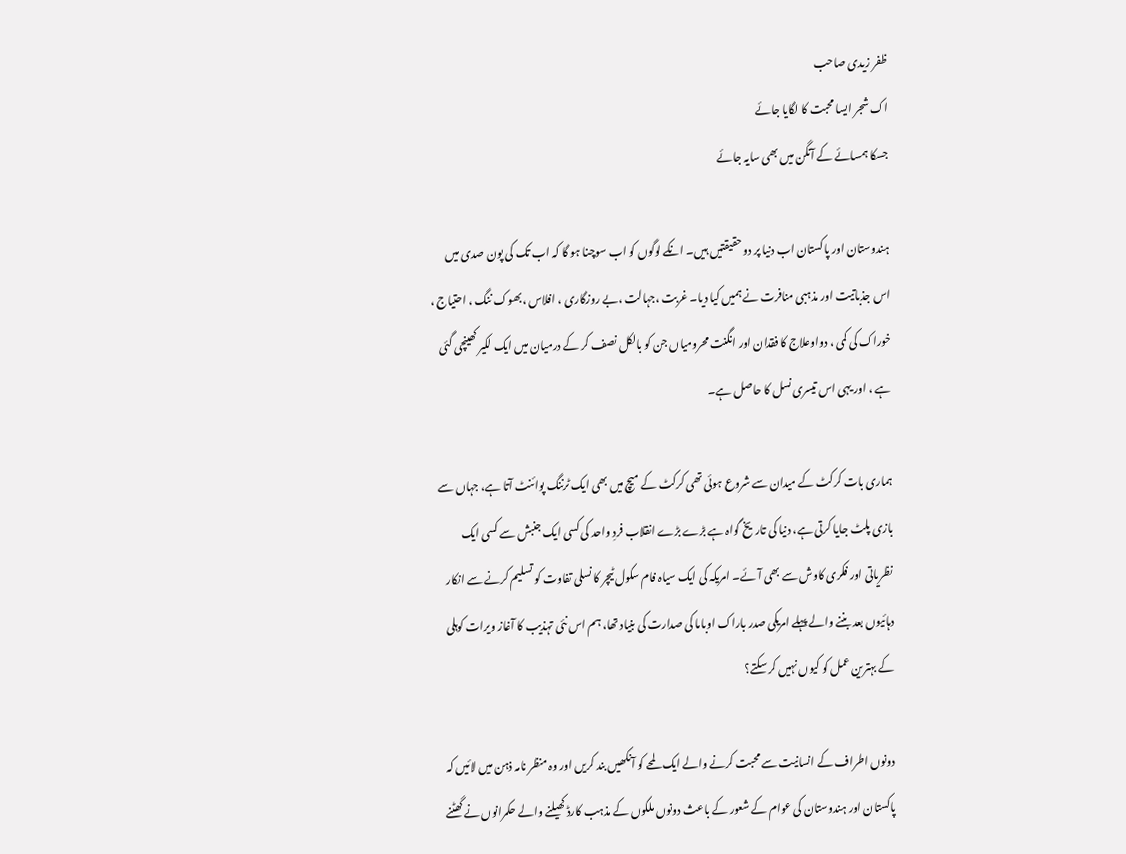ظفر زیدی صاحب
اک شجر ایسا محبت کا لگایا جائے
جسکا ہمسائے کے آنگن میں بھی سایہ جائے

ہندوستان اور پاکستان اب دنیا پر دو حقیقتیں ہیں۔ انکے لوگوں کو اب سوچنا ہو گا کہ اب تک کی پون صدی میں اس جذباتیت اور مذہبی منافرت نے ہمیں کیا دیا۔ غربت ،جہالت ،بے روزگاری ، افلاس ،بھوک ننگ ، احتیاج ، خوراک کی کمی ، دواوعلاج کا فقدان اور انگنت محرومیاں جن کو بالکل نصف کر کے درمیان میں ایک لکیر کھینچی گئی ہے ، اور یہی اس تیسری نسل کا حاصل ہے۔

ہماری بات کرکٹ کے میدان سے شروع ہوئی تھی کرکٹ کے میچ میں بھی ایک ٹرننگ پوائنٹ آتا ہے، جہاں سے بازی پلٹ جایا کرتی ہے، دنیا کی تاریخ گواہ ہے بڑے بڑے انقلاب فردِ واحد کی کسی ایک جنبش سے کسی ایک نظریاتی اور فکری کاوش سے بھی آئے۔ امریکہ کی ایک سیاہ فام سکول ٹیچر کا نسلی تفاوت کو تسلیم کرنے سے انکار دہائیوں بعد بننے والے پہلے امریکی صدر باراک اوباما کی صدارت کی بنیاد تھا، ہم اس نئی تہذیب کا آغاز ویرات کوہلی کے بہترین عمل کو کیوں نہیں کر سکتے؟

دونوں اطراف کے انسانیت سے محبت کرنے والے ایک لمحے کو آنکھیں بند کریں اور وہ منظر نامہ ذہن میں لائیں کہ پاکستان اور ہندوستان کی عوام کے شعور کے باعث دونوں ملکوں کے مذہب کارڈ کھیلنے والے حکمرانوں نے گھٹنے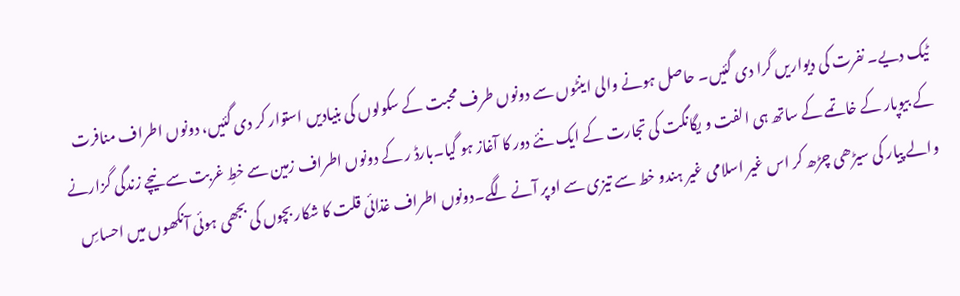ٹیک دیے۔ نفرت کی دیواریں گرا دی گئیں۔ حاصل ہونے والی اینٹوں سے دونوں طرف محبت کے سکولوں کی بنیادیں استوار کر دی گئیں، دونوں اطراف منافرت کے بیوپار کے خاتمے کے ساتھ ہی الفت و یگانگت کی تجارت کے ایک نئے دور کا آغاز ہو گیا۔بارڈ ر کے دونوں اطراف زمین سے خطِ غربت سے نیچے زندگی گزارنے والے پیار کی سیڑھی چڑھ کر اس غیر اسلامی غیر ہندو خط سے تیزی سے اوپر آنے لگے۔دونوں اطراف غذائی قلت کا شکار بچوں کی بجھی ہوئی آنکھوں میں احساسِ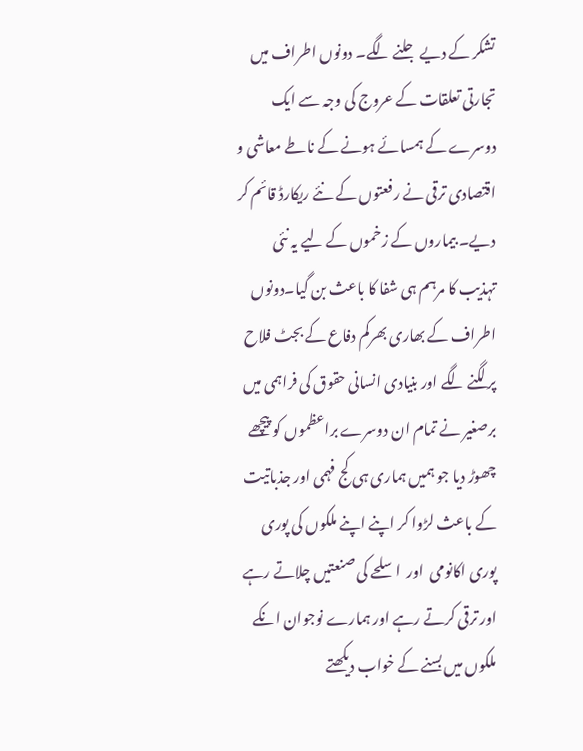تشکر کے دیے جلنے لگے۔ دونوں اطراف میں تجارتی تعلقات کے عروج کی وجہ سے ایک دوسرے کے ہمسائے ہونے کے ناطے معاشی و اقتصادی ترقی نے رفعتوں کے نئے ریکارڈ قائم کر دیے۔ بیماروں کے زخموں کے لیے یہ نئی تہذیب کا مرہم ہی شفا کا باعث بن گیا۔دونوں اطراف کے بھاری بھرکم دفاع کے بجٹ فلاح پر لگنے لگے اور بنیادی انسانی حقوق کی فراہمی میں برصغیر نے تمام ان دوسرے براعظموں کو پیچھے چھوڑ دیا جو ہمیں ہماری ہی کج فہمی اور جذباتیت کے باعث لڑوا کر اپنے اپنے ملکوں کی پوری پوری اکانومی  اور  اسلحے کی صنعتیں چلاتے رہے اور ترقی کرتے رہے اور ہمارے نوجوان انکے ملکوں میں بسنے کے خواب دیکھتے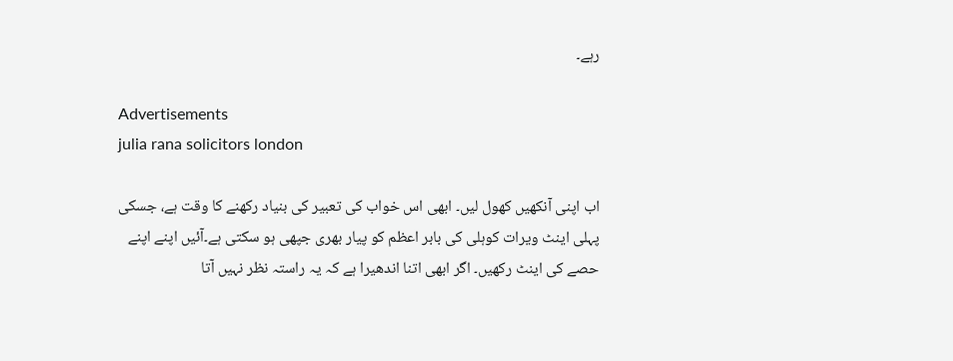رہے۔

Advertisements
julia rana solicitors london

اب اپنی آنکھیں کھول لیں۔ ابھی اس خواب کی تعبیر کی بنیاد رکھنے کا وقت ہے، جسکی پہلی اینٹ ویرات کوہلی کی بابر اعظم کو پیار بھری جپھی ہو سکتی ہے۔آئیں اپنے اپنے حصے کی اینٹ رکھیں۔ اگر ابھی اتنا اندھیرا ہے کہ یہ راستہ نظر نہیں آتا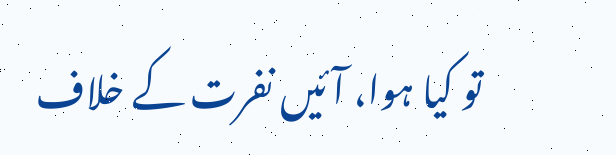تو کیا ہوا، آئیں نفرت کے خلاف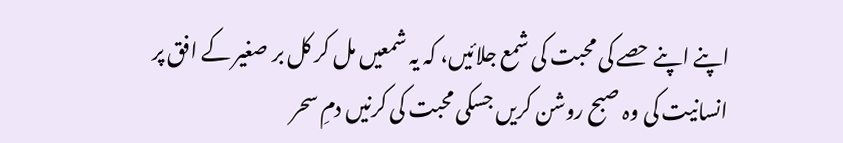اپنے اپنے حصے کی محبت کی شمع جلائیں، کہ یہ شمعیں مل کر کل بر صغیر کے افق پر انسانیت کی وہ صبح روشن کریں جسکی محبت کی کرنیں دمِ سحر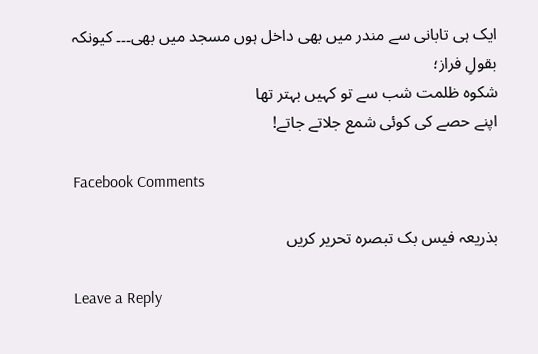ایک ہی تابانی سے مندر میں بھی داخل ہوں مسجد میں بھی۔۔۔ کیونکہ بقولِ فراز؛
شکوہ ظلمت شب سے تو کہیں بہتر تھا
اپنے حصے کی کوئی شمع جلاتے جاتے!

Facebook Comments

بذریعہ فیس بک تبصرہ تحریر کریں

Leave a Reply